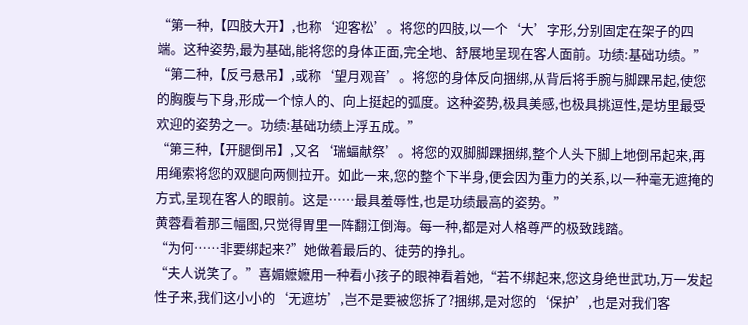“第一种,【四肢大开】,也称‘迎客松’。将您的四肢,以一个‘大’字形,分别固定在架子的四端。这种姿势,最为基础,能将您的身体正面,完全地、舒展地呈现在客人面前。功绩:基础功绩。”
“第二种,【反弓悬吊】,或称‘望月观音’。将您的身体反向捆绑,从背后将手腕与脚踝吊起,使您的胸腹与下身,形成一个惊人的、向上挺起的弧度。这种姿势,极具美感,也极具挑逗性,是坊里最受欢迎的姿势之一。功绩:基础功绩上浮五成。”
“第三种,【开腿倒吊】,又名‘瑞蝠献祭’。将您的双脚脚踝捆绑,整个人头下脚上地倒吊起来,再用绳索将您的双腿向两侧拉开。如此一来,您的整个下半身,便会因为重力的关系,以一种毫无遮掩的方式,呈现在客人的眼前。这是……最具羞辱性,也是功绩最高的姿势。”
黄蓉看着那三幅图,只觉得胃里一阵翻江倒海。每一种,都是对人格尊严的极致践踏。
“为何……非要绑起来?”她做着最后的、徒劳的挣扎。
“夫人说笑了。”喜媚嬷嬷用一种看小孩子的眼神看着她,“若不绑起来,您这身绝世武功,万一发起性子来,我们这小小的‘无遮坊’,岂不是要被您拆了?捆绑,是对您的‘保护’,也是对我们客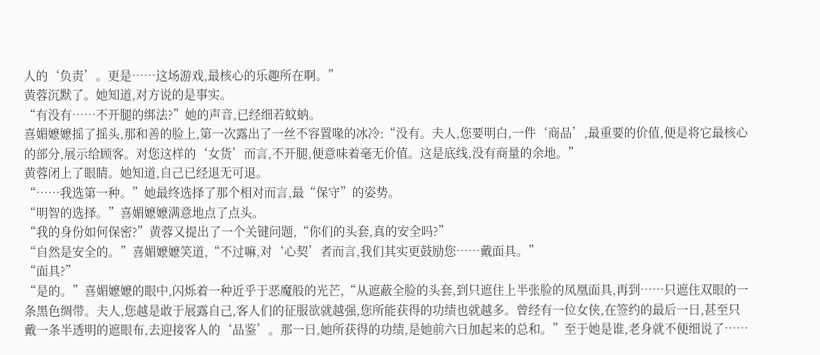人的‘负责’。更是……这场游戏,最核心的乐趣所在啊。”
黄蓉沉默了。她知道,对方说的是事实。
“有没有……不开腿的绑法?”她的声音,已经细若蚊蚋。
喜媚嬷嬷摇了摇头,那和善的脸上,第一次露出了一丝不容置喙的冰冷:“没有。夫人,您要明白,一件‘商品’,最重要的价值,便是将它最核心的部分,展示给顾客。对您这样的‘女货’而言,不开腿,便意味着毫无价值。这是底线,没有商量的余地。”
黄蓉闭上了眼睛。她知道,自己已经退无可退。
“……我选第一种。”她最终选择了那个相对而言,最“保守”的姿势。
“明智的选择。”喜媚嬷嬷满意地点了点头。
“我的身份如何保密?”黄蓉又提出了一个关键问题,“你们的头套,真的安全吗?”
“自然是安全的。”喜媚嬷嬷笑道,“不过嘛,对‘心契’者而言,我们其实更鼓励您……戴面具。”
“面具?”
“是的。”喜媚嬷嬷的眼中,闪烁着一种近乎于恶魔般的光芒,“从遮蔽全脸的头套,到只遮住上半张脸的凤凰面具,再到……只遮住双眼的一条黑色绸带。夫人,您越是敢于展露自己,客人们的征服欲就越强,您所能获得的功绩也就越多。曾经有一位女侠,在签约的最后一日,甚至只戴一条半透明的遮眼布,去迎接客人的‘品鉴’。那一日,她所获得的功绩,是她前六日加起来的总和。”至于她是谁,老身就不便细说了……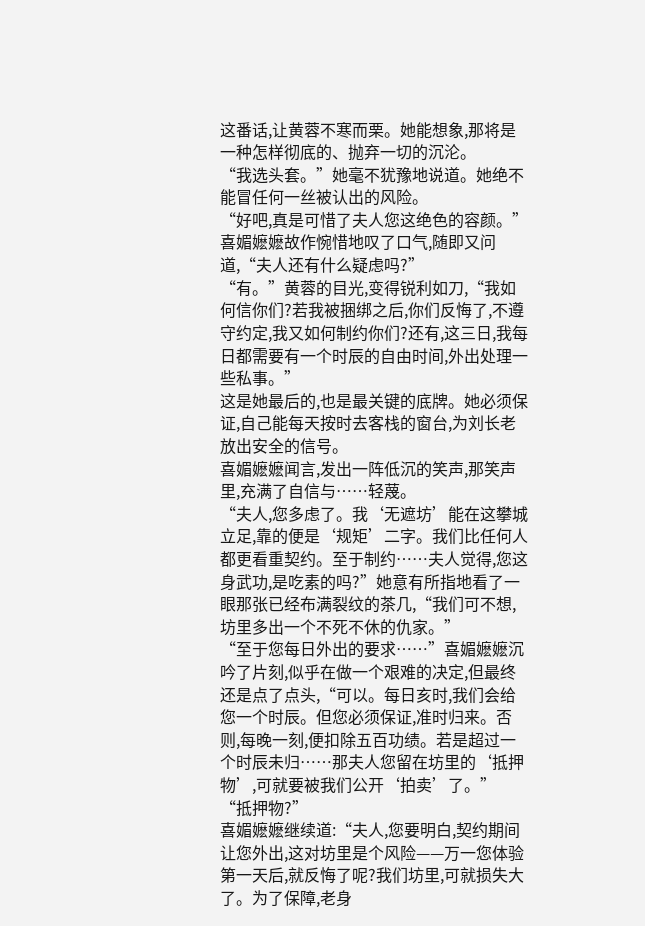这番话,让黄蓉不寒而栗。她能想象,那将是一种怎样彻底的、抛弃一切的沉沦。
“我选头套。”她毫不犹豫地说道。她绝不能冒任何一丝被认出的风险。
“好吧,真是可惜了夫人您这绝色的容颜。”喜媚嬷嬷故作惋惜地叹了口气,随即又问道,“夫人还有什么疑虑吗?”
“有。”黄蓉的目光,变得锐利如刀,“我如何信你们?若我被捆绑之后,你们反悔了,不遵守约定,我又如何制约你们?还有,这三日,我每日都需要有一个时辰的自由时间,外出处理一些私事。”
这是她最后的,也是最关键的底牌。她必须保证,自己能每天按时去客栈的窗台,为刘长老放出安全的信号。
喜媚嬷嬷闻言,发出一阵低沉的笑声,那笑声里,充满了自信与……轻蔑。
“夫人,您多虑了。我‘无遮坊’能在这攀城立足,靠的便是‘规矩’二字。我们比任何人都更看重契约。至于制约……夫人觉得,您这身武功,是吃素的吗?”她意有所指地看了一眼那张已经布满裂纹的茶几,“我们可不想,坊里多出一个不死不休的仇家。”
“至于您每日外出的要求……”喜媚嬷嬷沉吟了片刻,似乎在做一个艰难的决定,但最终还是点了点头,“可以。每日亥时,我们会给您一个时辰。但您必须保证,准时归来。否则,每晚一刻,便扣除五百功绩。若是超过一个时辰未归……那夫人您留在坊里的‘抵押物’,可就要被我们公开‘拍卖’了。”
“抵押物?”
喜媚嬷嬷继续道:“夫人,您要明白,契约期间让您外出,这对坊里是个风险——万一您体验第一天后,就反悔了呢?我们坊里,可就损失大了。为了保障,老身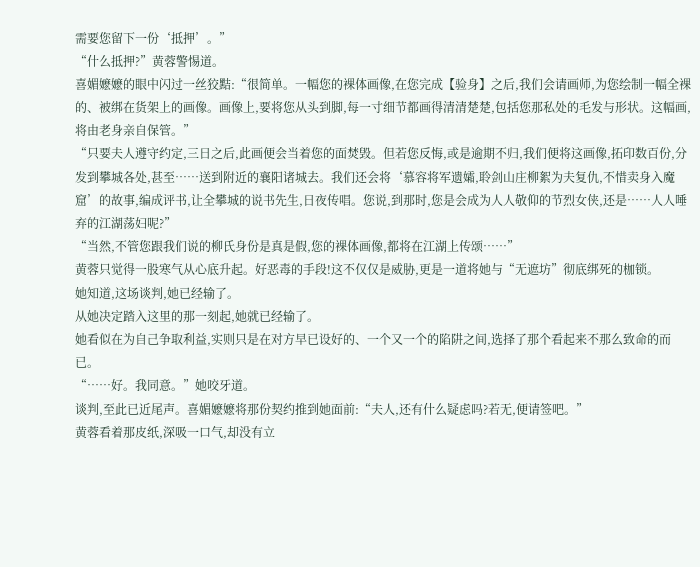需要您留下一份‘抵押’。”
“什么抵押?”黄蓉警惕道。
喜媚嬷嬷的眼中闪过一丝狡黠:“很简单。一幅您的裸体画像,在您完成【验身】之后,我们会请画师,为您绘制一幅全裸的、被绑在货架上的画像。画像上,要将您从头到脚,每一寸细节都画得清清楚楚,包括您那私处的毛发与形状。这幅画,将由老身亲自保管。”
“只要夫人遵守约定,三日之后,此画便会当着您的面焚毁。但若您反悔,或是逾期不归,我们便将这画像,拓印数百份,分发到攀城各处,甚至……送到附近的襄阳诸城去。我们还会将‘慕容将军遗孀,聆剑山庄柳絮为夫复仇,不惜卖身入魔窟’的故事,编成评书,让全攀城的说书先生,日夜传唱。您说,到那时,您是会成为人人敬仰的节烈女侠,还是……人人唾弃的江湖荡妇呢?”
“当然,不管您跟我们说的柳氏身份是真是假,您的裸体画像,都将在江湖上传颂……”
黄蓉只觉得一股寒气从心底升起。好恶毒的手段!这不仅仅是威胁,更是一道将她与“无遮坊”彻底绑死的枷锁。
她知道,这场谈判,她已经输了。
从她决定踏入这里的那一刻起,她就已经输了。
她看似在为自己争取利益,实则只是在对方早已设好的、一个又一个的陷阱之间,选择了那个看起来不那么致命的而已。
“……好。我同意。”她咬牙道。
谈判,至此已近尾声。喜媚嬷嬷将那份契约推到她面前:“夫人,还有什么疑虑吗?若无,便请签吧。”
黄蓉看着那皮纸,深吸一口气,却没有立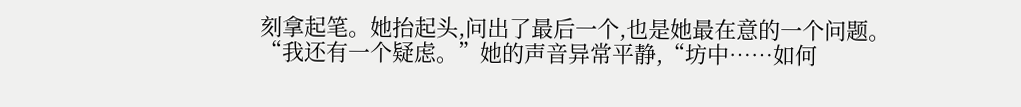刻拿起笔。她抬起头,问出了最后一个,也是她最在意的一个问题。
“我还有一个疑虑。”她的声音异常平静,“坊中……如何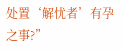处置‘解忧者’有孕之事?”